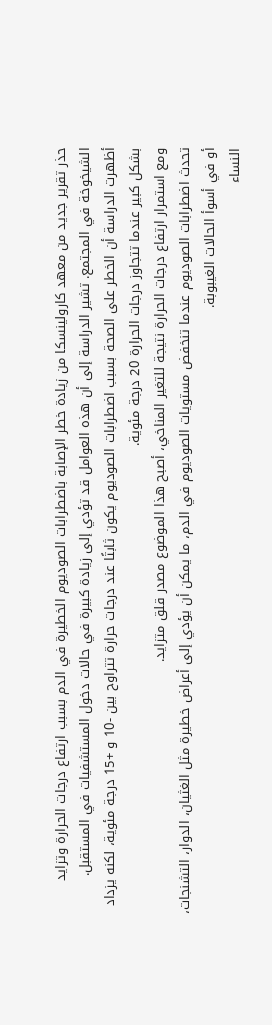حذر تقرير جديد من معهد كارولينسكا من زيادة خطر الإصابة باضطرابات الصوديوم الخطيرة في الدم بسبب ارتفاع درجات الحرارة وتزايد الشيخوخة في المجتمع. تشير الدراسة إلى أن هذه العوامل قد تؤدي إلى زيادة كبيرة في حالات دخول المستشفيات في المستقبل.
أظهرت الدراسة أن الخطر على الصحة بسبب اضطرابات الصوديوم يكون ثابتًا عند درجات حرارة تتراوح بين -10 و +15 درجة مئوية، لكنه يزداد بشكل كبير عندما تتجاوز درجات الحرارة 20 درجة مئوية.
ومع استمرار ارتفاع درجات الحرارة نتيجة للتغير المناخي، أصبح هذا الموضوع مصدر قلق متزايد.
تحدث اضطرابات الصوديوم عندما تنخفض مستويات الصوديوم في الدم، ما يمكن أن يؤدي إلى أعراض خطيرة مثل الغثيان، الدوار، التشنجات، أو في أسوأ الحالات الغيبوبة.
النساء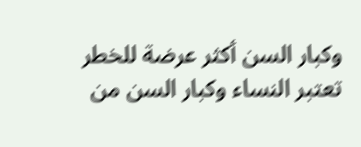وكبار السن أكثر عرضة للخطر
تعتبر النساء وكبار السن من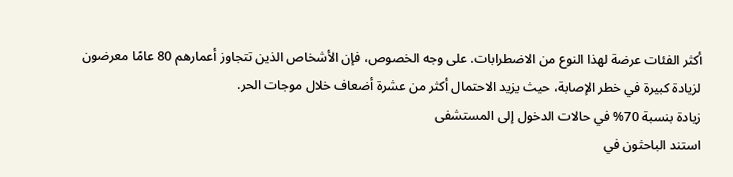أكثر الفئات عرضة لهذا النوع من الاضطرابات. على وجه الخصوص، فإن الأشخاص الذين تتجاوز أعمارهم 80 عامًا معرضون لزيادة كبيرة في خطر الإصابة، حيث يزيد الاحتمال أكثر من عشرة أضعاف خلال موجات الحر.
زيادة بنسبة 70% في حالات الدخول إلى المستشفى
استند الباحثون في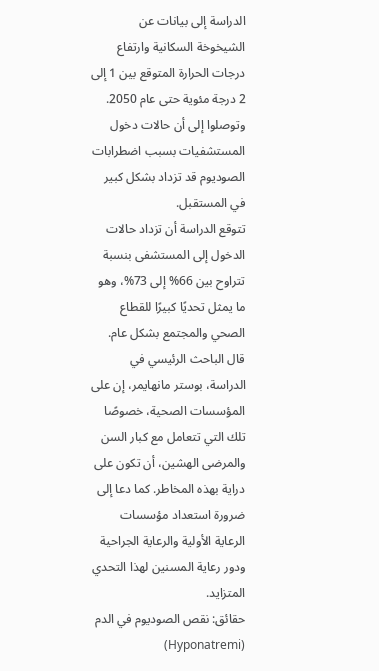الدراسة إلى بيانات عن الشيخوخة السكانية وارتفاع درجات الحرارة المتوقع بين 1 إلى 2 درجة مئوية حتى عام 2050. وتوصلوا إلى أن حالات دخول المستشفيات بسبب اضطرابات الصوديوم قد تزداد بشكل كبير في المستقبل.
تتوقع الدراسة أن تزداد حالات الدخول إلى المستشفى بنسبة تتراوح بين 66% إلى 73%، وهو ما يمثل تحديًا كبيرًا للقطاع الصحي والمجتمع بشكل عام.
قال الباحث الرئيسي في الدراسة، بوستر مانهايمر، إن على المؤسسات الصحية، خصوصًا تلك التي تتعامل مع كبار السن والمرضى الهشين، أن تكون على دراية بهذه المخاطر. كما دعا إلى ضرورة استعداد مؤسسات الرعاية الأولية والرعاية الجراحية ودور رعاية المسنين لهذا التحدي المتزايد.
حقائق: نقص الصوديوم في الدم (Hyponatremi)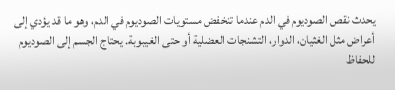يحدث نقص الصوديوم في الدم عندما تنخفض مستويات الصوديوم في الدم، وهو ما قد يؤدي إلى أعراض مثل الغثيان، الدوار، التشنجات العضلية أو حتى الغيبوبة. يحتاج الجسم إلى الصوديوم للحفاظ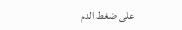على ضغط الدم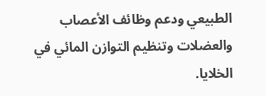الطبيعي ودعم وظائف الأعصاب والعضلات وتنظيم التوازن المائي في الخلايا.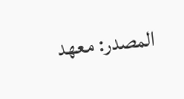المصدر: معهد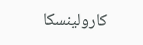كارولينسكا